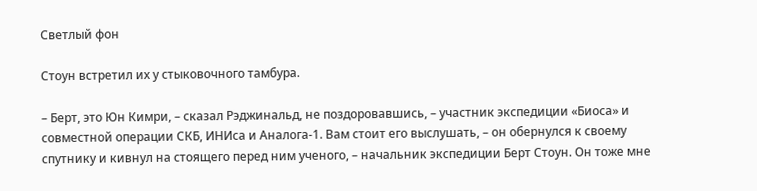Светлый фон

Стоун встретил их у стыковочного тамбура.

– Берт, это Юн Кимри, – сказал Рэджинальд, не поздоровавшись, – участник экспедиции «Биоса» и совместной операции СКБ, ИНИса и Аналога-1. Вам стоит его выслушать, – он обернулся к своему спутнику и кивнул на стоящего перед ним ученого, – начальник экспедиции Берт Стоун. Он тоже мне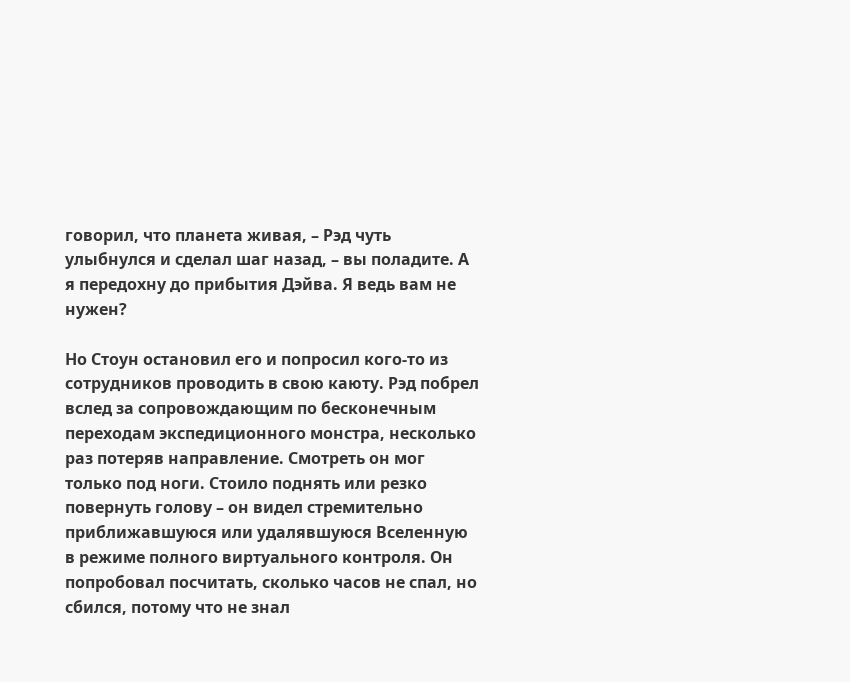говорил, что планета живая, – Рэд чуть улыбнулся и сделал шаг назад, – вы поладите. А я передохну до прибытия Дэйва. Я ведь вам не нужен?

Но Стоун остановил его и попросил кого-то из сотрудников проводить в свою каюту. Рэд побрел вслед за сопровождающим по бесконечным переходам экспедиционного монстра, несколько раз потеряв направление. Смотреть он мог только под ноги. Стоило поднять или резко повернуть голову – он видел стремительно приближавшуюся или удалявшуюся Вселенную в режиме полного виртуального контроля. Он попробовал посчитать, сколько часов не спал, но сбился, потому что не знал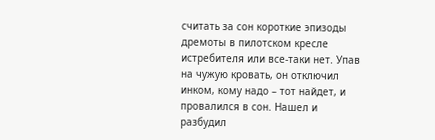считать за сон короткие эпизоды дремоты в пилотском кресле истребителя или все-таки нет. Упав на чужую кровать, он отключил инком, кому надо – тот найдет, и провалился в сон. Нашел и разбудил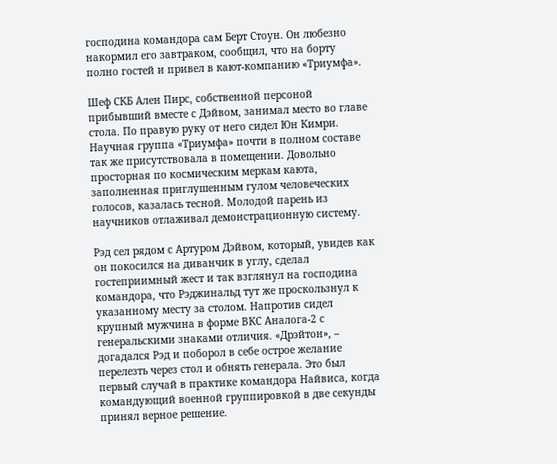господина командора сам Берт Стоун. Он любезно накормил его завтраком, сообщил, что на борту полно гостей и привел в кают-компанию «Триумфа».

Шеф СКБ Ален Пирс, собственной персоной прибывший вместе с Дэйвом, занимал место во главе стола. По правую руку от него сидел Юн Кимри. Научная группа «Триумфа» почти в полном составе так же присутствовала в помещении. Довольно просторная по космическим меркам каюта, заполненная приглушенным гулом человеческих голосов, казалась тесной. Молодой парень из научников отлаживал демонстрационную систему.

Рэд сел рядом с Артуром Дэйвом, который, увидев как он покосился на диванчик в углу, сделал гостеприимный жест и так взглянул на господина командора, что Рэджинальд тут же проскользнул к указанному месту за столом. Напротив сидел крупный мужчина в форме ВКС Аналога-2 с генеральскими знаками отличия. «Дрэйтон», – догадался Рэд и поборол в себе острое желание перелезть через стол и обнять генерала. Это был первый случай в практике командора Найвиса, когда командующий военной группировкой в две секунды принял верное решение.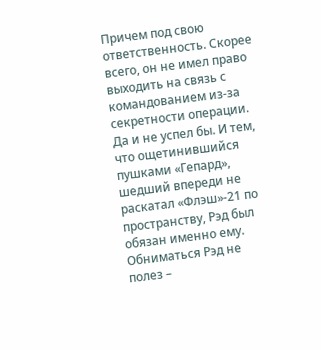Причем под свою ответственность. Скорее всего, он не имел право выходить на связь с командованием из-за секретности операции. Да и не успел бы. И тем, что ощетинившийся пушками «Гепард», шедший впереди не раскатал «Флэш»-21 по пространству, Рэд был обязан именно ему. Обниматься Рэд не полез –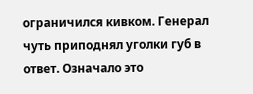ограничился кивком. Генерал чуть приподнял уголки губ в ответ. Означало это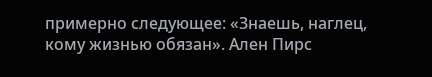примерно следующее: «Знаешь, наглец, кому жизнью обязан». Ален Пирс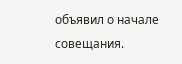объявил о начале совещания.